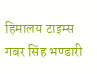हिमालय टाइम्स गबर सिंह भण्डारी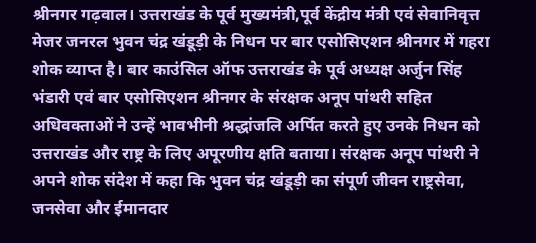श्रीनगर गढ़वाल। उत्तराखंड के पूर्व मुख्यमंत्री,पूर्व केंद्रीय मंत्री एवं सेवानिवृत्त मेजर जनरल भुवन चंद्र खंडूड़ी के निधन पर बार एसोसिएशन श्रीनगर में गहरा शोक व्याप्त है। बार काउंसिल ऑफ उत्तराखंड के पूर्व अध्यक्ष अर्जुन सिंह भंडारी एवं बार एसोसिएशन श्रीनगर के संरक्षक अनूप पांथरी सहित अधिवक्ताओं ने उन्हें भावभीनी श्रद्धांजलि अर्पित करते हुए उनके निधन को उत्तराखंड और राष्ट्र के लिए अपूरणीय क्षति बताया। संरक्षक अनूप पांथरी ने अपने शोक संदेश में कहा कि भुवन चंद्र खंडूड़ी का संपूर्ण जीवन राष्ट्रसेवा, जनसेवा और ईमानदार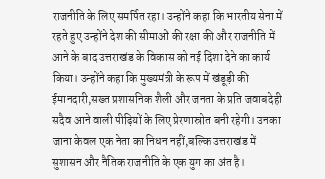राजनीति के लिए समर्पित रहा। उन्होंने कहा कि भारतीय सेना में रहते हुए उन्होंने देश की सीमाओं की रक्षा की और राजनीति में आने के बाद उत्तराखंड के विकास को नई दिशा देने का कार्य किया। उन्होंने कहा कि मुख्यमंत्री के रूप में खंडूड़ी की ईमानदारी,सख्त प्रशासनिक शैली और जनता के प्रति जवाबदेही सदैव आने वाली पीढ़ियों के लिए प्रेरणास्रोत बनी रहेगी। उनका जाना केवल एक नेता का निधन नहीं,बल्कि उत्तराखंड में सुशासन और नैतिक राजनीति के एक युग का अंत है।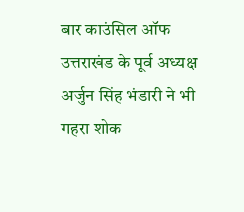बार काउंसिल ऑफ उत्तराखंड के पूर्व अध्यक्ष अर्जुन सिंह भंडारी ने भी गहरा शोक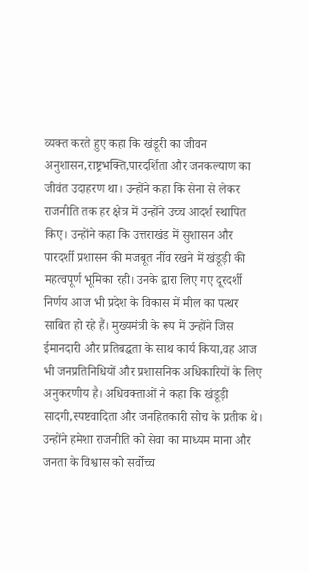व्यक्त करते हुए कहा कि खंडूरी का जीवन अनुशासन,राष्ट्रभक्ति,पारदर्शिता और जनकल्याण का जीवंत उदाहरण था। उन्होंने कहा कि सेना से लेकर राजनीति तक हर क्षेत्र में उन्होंने उच्च आदर्श स्थापित किए। उन्होंने कहा कि उत्तराखंड में सुशासन और पारदर्शी प्रशासन की मजबूत नींव रखने में खंडूड़ी की महत्वपूर्ण भूमिका रही। उनके द्वारा लिए गए दूरदर्शी निर्णय आज भी प्रदेश के विकास में मील का पत्थर साबित हो रहे हैं। मुख्यमंत्री के रूप में उन्होंने जिस ईमानदारी और प्रतिबद्धता के साथ कार्य किया,वह आज भी जनप्रतिनिधियों और प्रशासनिक अधिकारियों के लिए अनुकरणीय है। अधिवक्ताओं ने कहा कि खंडूड़ी सादगी,स्पष्टवादिता और जनहितकारी सोच के प्रतीक थे। उन्होंने हमेशा राजनीति को सेवा का माध्यम माना और जनता के विश्वास को सर्वोच्च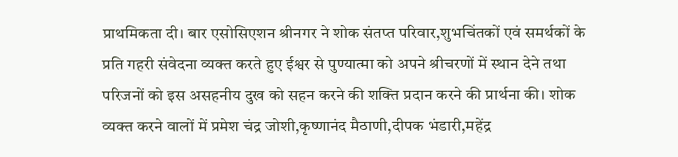प्राथमिकता दी। बार एसोसिएशन श्रीनगर ने शोक संतप्त परिवार,शुभचिंतकों एवं समर्थकों के प्रति गहरी संवेदना व्यक्त करते हुए ईश्वर से पुण्यात्मा को अपने श्रीचरणों में स्थान देने तथा परिजनों को इस असहनीय दुख को सहन करने की शक्ति प्रदान करने की प्रार्थना की। शोक व्यक्त करने वालों में प्रमेश चंद्र जोशी,कृष्णानंद मैठाणी,दीपक भंडारी,महेंद्र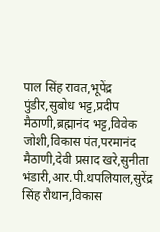पाल सिंह रावत,भूपेंद्र पुंडीर,सुबोध भट्ट,प्रदीप मैठाणी,ब्रह्मानंद भट्ट,विवेक जोशी,विकास पंत,परमानंद मैठाणी,देवी प्रसाद खरे,सुनीता भंडारी,आर.पी.थपलियाल,सुरेंद्र सिंह रौथान,विकास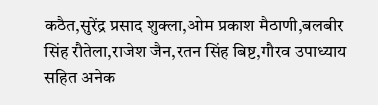कठैत,सुरेंद्र प्रसाद शुक्ला,ओम प्रकाश मैठाणी,बलबीर सिंह रौतेला,राजेश जैन,रतन सिंह बिष्ट,गौरव उपाध्याय सहित अनेक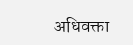अधिवक्ता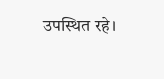उपस्थित रहे।